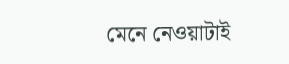মেনে নেওয়াটাই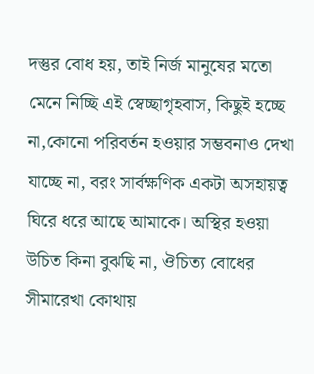দস্তুর বোধ হয়, তাই নির্জ মানুষের মতো মেনে নিচ্ছি এই স্বেচ্ছাগৃহবাস, কিছুই হচ্ছে না,কোনো পরিবর্তন হওয়ার সম্ভবনাও দেখা যাচ্ছে না, বরং সার্বক্ষণিক একটা অসহায়ত্ব ঘিরে ধরে আছে আমাকে। অস্থির হওয়া উচিত কিনা বুঝছি না, ঔচিত্য বোধের সীমারেখা কোথায়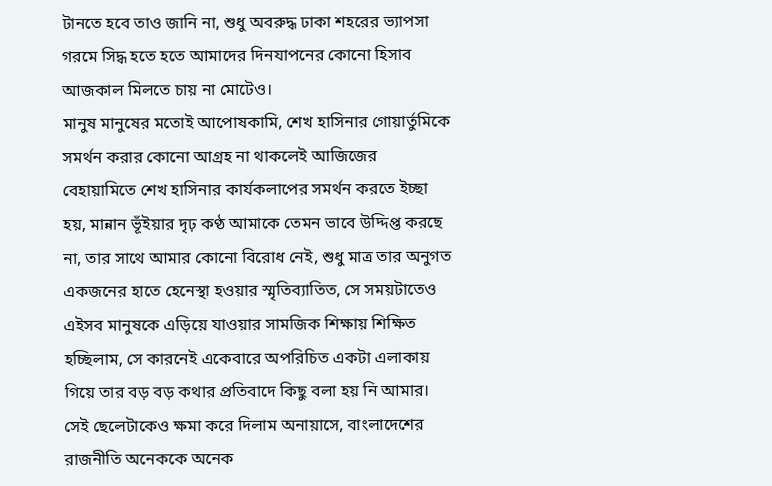টানতে হবে তাও জানি না, শুধু অবরুদ্ধ ঢাকা শহরের ভ্যাপসা গরমে সিদ্ধ হতে হতে আমাদের দিনযাপনের কোনো হিসাব আজকাল মিলতে চায় না মোটেও।
মানুষ মানুষের মতোই আপোষকামি, শেখ হাসিনার গোয়ার্তুমিকে সমর্থন করার কোনো আগ্রহ না থাকলেই আজিজের বেহায়ামিতে শেখ হাসিনার কার্যকলাপের সমর্থন করতে ইচ্ছা হয়, মান্নান ভূঁইয়ার দৃঢ় কণ্ঠ আমাকে তেমন ভাবে উদ্দিপ্ত করছে না, তার সাথে আমার কোনো বিরোধ নেই, শুধু মাত্র তার অনুগত একজনের হাতে হেনেস্থা হওয়ার স্মৃতিব্যাতিত, সে সময়টাতেও এইসব মানুষকে এড়িয়ে যাওয়ার সামজিক শিক্ষায় শিক্ষিত হচ্ছিলাম, সে কারনেই একেবারে অপরিচিত একটা এলাকায় গিয়ে তার বড় বড় কথার প্রতিবাদে কিছু বলা হয় নি আমার।
সেই ছেলেটাকেও ক্ষমা করে দিলাম অনায়াসে, বাংলাদেশের রাজনীতি অনেককে অনেক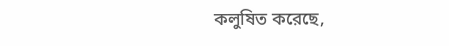কলুষিত করেছে,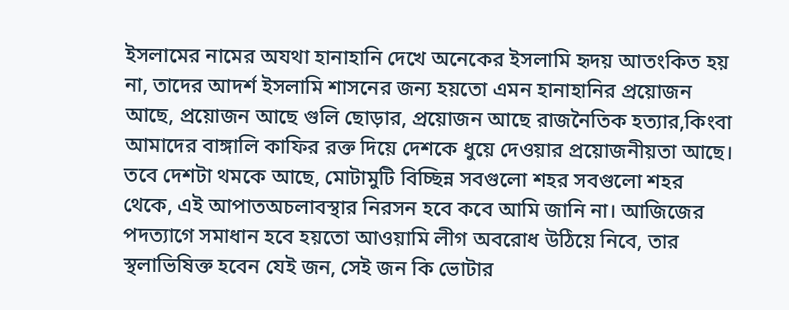ইসলামের নামের অযথা হানাহানি দেখে অনেকের ইসলামি হৃদয় আতংকিত হয় না, তাদের আদর্শ ইসলামি শাসনের জন্য হয়তো এমন হানাহানির প্রয়োজন আছে, প্রয়োজন আছে গুলি ছোড়ার, প্রয়োজন আছে রাজনৈতিক হত্যার,কিংবা আমাদের বাঙ্গালি কাফির রক্ত দিয়ে দেশকে ধুয়ে দেওয়ার প্রয়োজনীয়তা আছে।
তবে দেশটা থমকে আছে, মোটামুটি বিচ্ছিন্ন সবগুলো শহর সবগুলো শহর থেকে, এই আপাতঅচলাবস্থার নিরসন হবে কবে আমি জানি না। আজিজের পদত্যাগে সমাধান হবে হয়তো আওয়ামি লীগ অবরোধ উঠিয়ে নিবে, তার স্থলাভিষিক্ত হবেন যেই জন, সেই জন কি ভোটার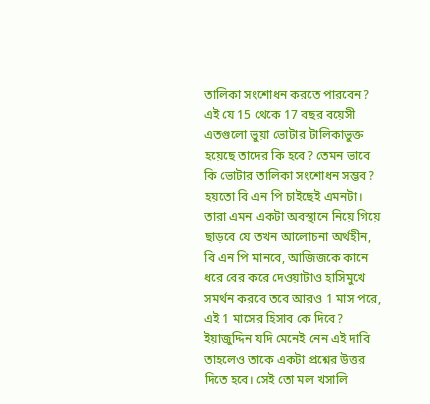তালিকা সংশোধন করতে পারবেন? এই যে 15 থেকে 17 বছর বয়েসী এতগুলো ভুয়া ভোটার টালিকাভুক্ত হয়েছে তাদের কি হবে? তেমন ভাবে কি ভোটার তালিকা সংশোধন সম্ভব? হয়তো বি এন পি চাইছেই এমনটা। তারা এমন একটা অবস্থানে নিয়ে গিয়ে ছাড়বে যে তখন আলোচনা অর্থহীন, বি এন পি মানবে, আজিজকে কানে ধরে বের করে দেওয়াটাও হাসিমুখে সমর্থন করবে তবে আরও 1 মাস পরে, এই 1 মাসের হিসাব কে দিবে? ইয়াজুদ্দিন যদি মেনেই নেন এই দাবি তাহলেও তাকে একটা প্রশ্নের উত্তর দিতে হবে। সেই তো মল খসালি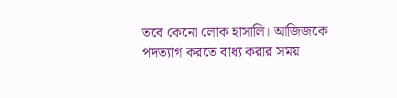তবে কেনো লোক হাসালি। আজিজকে পদত্যাগ করতে বাধ্য করার সময়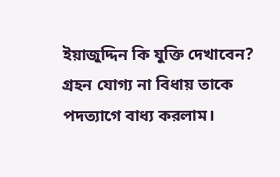ইয়াজুদ্দিন কি যুক্তি দেখাবেন? গ্রহন যোগ্য না বিধায় তাকে পদত্যাগে বাধ্য করলাম।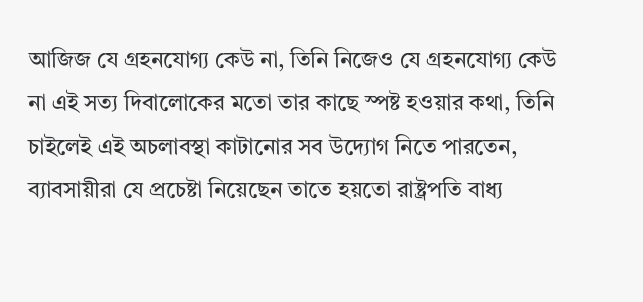আজিজ যে গ্রহনযোগ্য কেউ না, তিনি নিজেও যে গ্রহনযোগ্য কেউ না এই সত্য দিবালোকের মতো তার কাছে স্পষ্ট হওয়ার কথা, তিনি চাইলেই এই অচলাবস্থা কাটানোর সব উদ্যোগ নিতে পারতেন, ব্যাবসায়ীরা যে প্রচেষ্টা নিয়েছেন তাতে হয়তো রাষ্ট্রপতি বাধ্য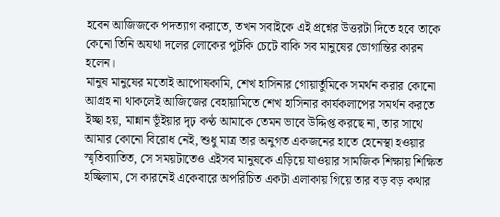হবেন আজিজকে পদত্যাগ করাতে, তখন সবাইকে এই প্রশ্নের উত্তরটা দিতে হবে তাকে কেনো তিনি অযথা দলের লোকের পুটকি চেটে বাকি সব মানুষের ভোগান্তির কারন হলেন।
মানুষ মানুষের মতোই আপোষকামি, শেখ হাসিনার গোয়ার্তুমিকে সমর্থন করার কোনো আগ্রহ না থাকলেই আজিজের বেহায়ামিতে শেখ হাসিনার কার্যকলাপের সমর্থন করতে ইচ্ছা হয়, মান্নান ভূঁইয়ার দৃঢ় কণ্ঠ আমাকে তেমন ভাবে উদ্দিপ্ত করছে না, তার সাথে আমার কোনো বিরোধ নেই, শুধু মাত্র তার অনুগত একজনের হাতে হেনেস্থা হওয়ার স্মৃতিব্যাতিত, সে সময়টাতেও এইসব মানুষকে এড়িয়ে যাওয়ার সামজিক শিক্ষায় শিক্ষিত হচ্ছিলাম, সে কারনেই একেবারে অপরিচিত একটা এলাকায় গিয়ে তার বড় বড় কথার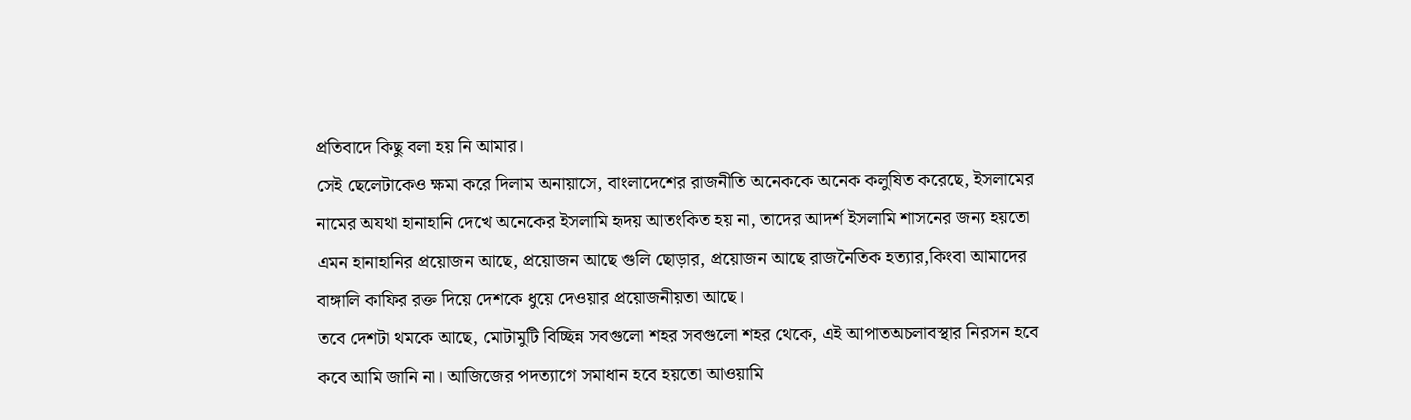প্রতিবাদে কিছু বলা হয় নি আমার।
সেই ছেলেটাকেও ক্ষমা করে দিলাম অনায়াসে, বাংলাদেশের রাজনীতি অনেককে অনেক কলুষিত করেছে, ইসলামের নামের অযথা হানাহানি দেখে অনেকের ইসলামি হৃদয় আতংকিত হয় না, তাদের আদর্শ ইসলামি শাসনের জন্য হয়তো এমন হানাহানির প্রয়োজন আছে, প্রয়োজন আছে গুলি ছোড়ার, প্রয়োজন আছে রাজনৈতিক হত্যার,কিংবা আমাদের বাঙ্গালি কাফির রক্ত দিয়ে দেশকে ধুয়ে দেওয়ার প্রয়োজনীয়তা আছে।
তবে দেশটা থমকে আছে, মোটামুটি বিচ্ছিন্ন সবগুলো শহর সবগুলো শহর থেকে, এই আপাতঅচলাবস্থার নিরসন হবে কবে আমি জানি না। আজিজের পদত্যাগে সমাধান হবে হয়তো আওয়ামি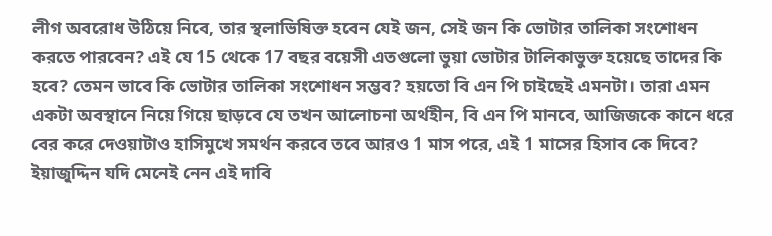লীগ অবরোধ উঠিয়ে নিবে, তার স্থলাভিষিক্ত হবেন যেই জন, সেই জন কি ভোটার তালিকা সংশোধন করতে পারবেন? এই যে 15 থেকে 17 বছর বয়েসী এতগুলো ভুয়া ভোটার টালিকাভুক্ত হয়েছে তাদের কি হবে? তেমন ভাবে কি ভোটার তালিকা সংশোধন সম্ভব? হয়তো বি এন পি চাইছেই এমনটা। তারা এমন একটা অবস্থানে নিয়ে গিয়ে ছাড়বে যে তখন আলোচনা অর্থহীন, বি এন পি মানবে, আজিজকে কানে ধরে বের করে দেওয়াটাও হাসিমুখে সমর্থন করবে তবে আরও 1 মাস পরে, এই 1 মাসের হিসাব কে দিবে? ইয়াজুদ্দিন যদি মেনেই নেন এই দাবি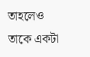তাহলেও তাকে একটা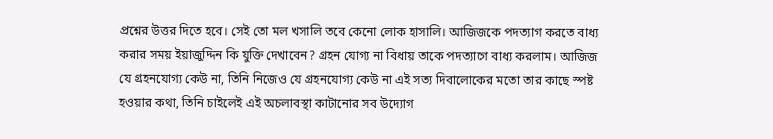প্রশ্নের উত্তর দিতে হবে। সেই তো মল খসালি তবে কেনো লোক হাসালি। আজিজকে পদত্যাগ করতে বাধ্য করার সময় ইয়াজুদ্দিন কি যুক্তি দেখাবেন? গ্রহন যোগ্য না বিধায় তাকে পদত্যাগে বাধ্য করলাম। আজিজ যে গ্রহনযোগ্য কেউ না, তিনি নিজেও যে গ্রহনযোগ্য কেউ না এই সত্য দিবালোকের মতো তার কাছে স্পষ্ট হওয়ার কথা, তিনি চাইলেই এই অচলাবস্থা কাটানোর সব উদ্যোগ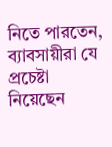নিতে পারতেন, ব্যাবসায়ীরা যে প্রচেষ্টা নিয়েছেন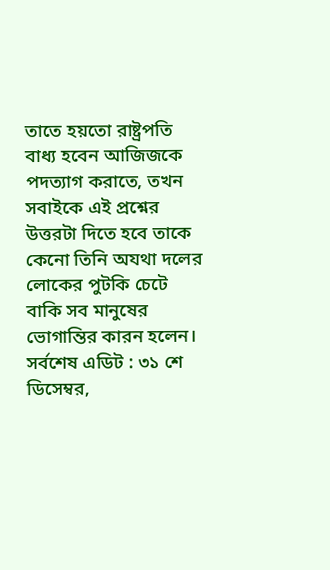তাতে হয়তো রাষ্ট্রপতি বাধ্য হবেন আজিজকে পদত্যাগ করাতে, তখন সবাইকে এই প্রশ্নের উত্তরটা দিতে হবে তাকে কেনো তিনি অযথা দলের লোকের পুটকি চেটে বাকি সব মানুষের ভোগান্তির কারন হলেন।
সর্বশেষ এডিট : ৩১ শে ডিসেম্বর,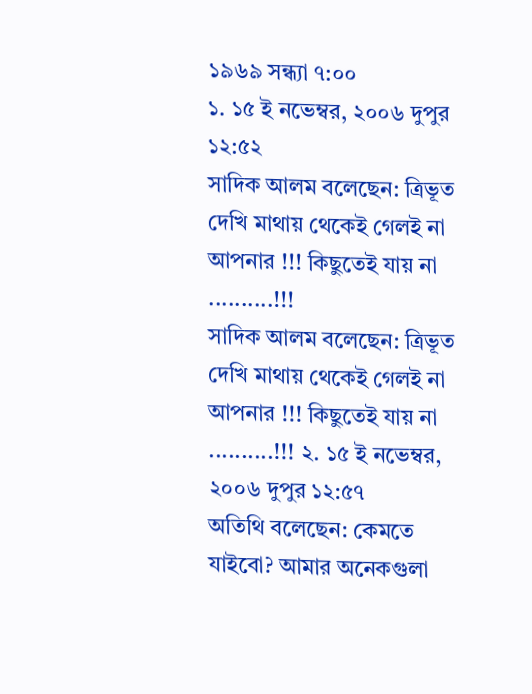১৯৬৯ সন্ধ্যা ৭:০০
১. ১৫ ই নভেম্বর, ২০০৬ দুপুর ১২:৫২
সাদিক আলম বলেছেন: ত্রিভূত দেখি মাথায় থেকেই গেলই না আপনার !!! কিছুতেই যায় না ..........!!!
সাদিক আলম বলেছেন: ত্রিভূত দেখি মাথায় থেকেই গেলই না আপনার !!! কিছুতেই যায় না ..........!!! ২. ১৫ ই নভেম্বর, ২০০৬ দুপুর ১২:৫৭
অতিথি বলেছেন: কেমতে যাইবো? আমার অনেকগুলা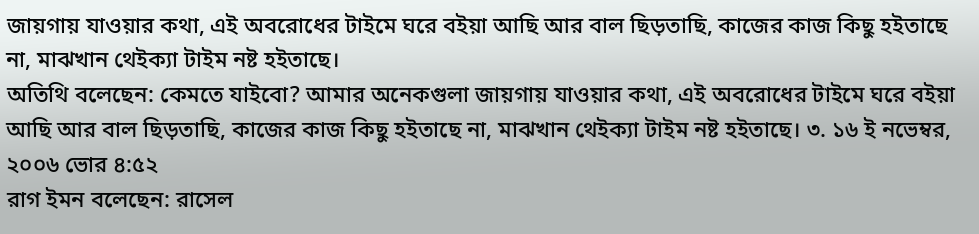জায়গায় যাওয়ার কথা, এই অবরোধের টাইমে ঘরে বইয়া আছি আর বাল ছিড়তাছি, কাজের কাজ কিছু হইতাছে না, মাঝখান থেইক্যা টাইম নষ্ট হইতাছে।
অতিথি বলেছেন: কেমতে যাইবো? আমার অনেকগুলা জায়গায় যাওয়ার কথা, এই অবরোধের টাইমে ঘরে বইয়া আছি আর বাল ছিড়তাছি, কাজের কাজ কিছু হইতাছে না, মাঝখান থেইক্যা টাইম নষ্ট হইতাছে। ৩. ১৬ ই নভেম্বর, ২০০৬ ভোর ৪:৫২
রাগ ইমন বলেছেন: রাসেল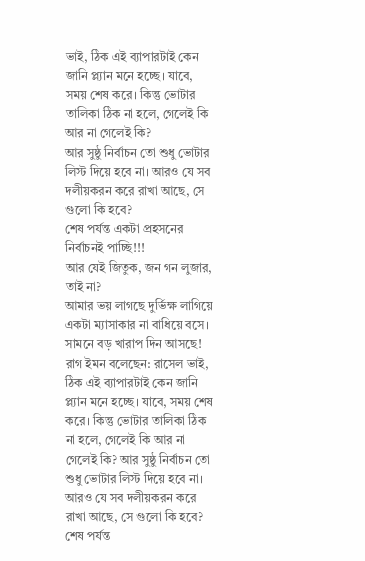ভাই, ঠিক এই ব্যাপারটাই কেন জানি প্ল্যান মনে হচ্ছে। যাবে, সময় শেষ করে। কিন্তু ভোটার তালিকা ঠিক না হলে, গেলেই কি আর না গেলেই কি?
আর সুষ্ঠু নির্বাচন তো শুধু ভোটার লিস্ট দিয়ে হবে না। আরও যে সব দলীয়করন করে রাখা আছে, সে গুলো কি হবে?
শেষ পর্যন্ত একটা প্রহসনের নির্বাচনই পাচ্ছি!!!
আর যেই জিতুক, জন গন লুজার, তাই না?
আমার ভয় লাগছে দুর্ভিক্ষ লাগিয়ে একটা ম্যাসাকার না বাধিয়ে বসে। সামনে বড় খারাপ দিন আসছে!
রাগ ইমন বলেছেন: রাসেল ভাই, ঠিক এই ব্যাপারটাই কেন জানি প্ল্যান মনে হচ্ছে। যাবে, সময় শেষ করে। কিন্তু ভোটার তালিকা ঠিক না হলে, গেলেই কি আর না গেলেই কি? আর সুষ্ঠু নির্বাচন তো শুধু ভোটার লিস্ট দিয়ে হবে না। আরও যে সব দলীয়করন করে রাখা আছে, সে গুলো কি হবে?
শেষ পর্যন্ত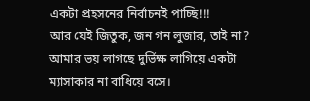একটা প্রহসনের নির্বাচনই পাচ্ছি!!!
আর যেই জিতুক, জন গন লুজার, তাই না?
আমার ভয় লাগছে দুর্ভিক্ষ লাগিয়ে একটা ম্যাসাকার না বাধিয়ে বসে।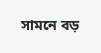সামনে বড়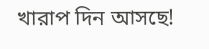খারাপ দিন আসছে!